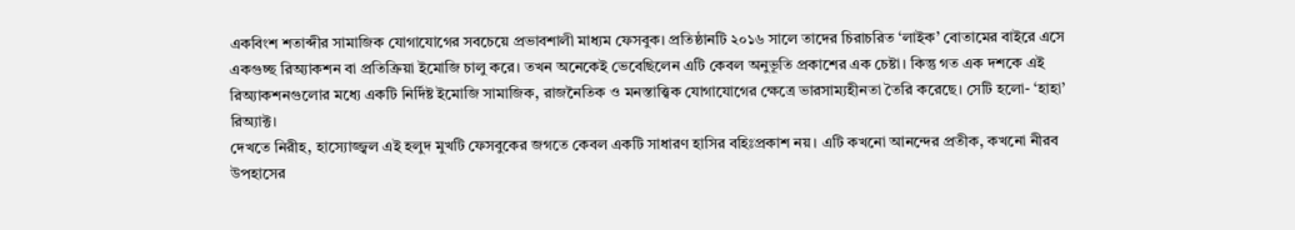একবিংশ শতাব্দীর সামাজিক যোগাযোগের সবচেয়ে প্রভাবশালী মাধ্যম ফেসবুক। প্রতিষ্ঠানটি ২০১৬ সালে তাদের চিরাচরিত ‘লাইক’ বোতামের বাইরে এসে একগুচ্ছ রিঅ্যাকশন বা প্রতিক্রিয়া ইমোজি চালু করে। তখন অনেকেই ভেবেছিলেন এটি কেবল অনুভূতি প্রকাশের এক চেষ্টা। কিন্তু গত এক দশকে এই রিঅ্যাকশনগুলোর মধ্যে একটি নির্দিষ্ট ইমোজি সামাজিক, রাজনৈতিক ও মনস্তাত্ত্বিক যোগাযোগের ক্ষেত্রে ভারসাম্যহীনতা তৈরি করেছে। সেটি হলো- ‘হাহা’ রিঅ্যাক্ট।
দেখতে নিরীহ, হাস্যোজ্জ্বল এই হলুদ মুখটি ফেসবুকের জগতে কেবল একটি সাধারণ হাসির বহিঃপ্রকাশ নয়। এটি কখনো আনন্দের প্রতীক, কখনো নীরব উপহাসের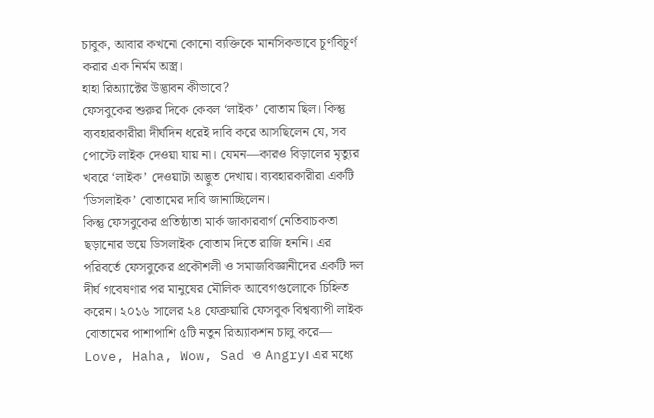চাবুক, আবার কখনো কোনো ব্যক্তিকে মানসিকভাবে চূর্ণবিচূর্ণ করার এক নির্মম অস্ত্র।
হাহা রিঅ্যাক্টের উদ্ভাবন কীভাবে?
ফেসবুকের শুরুর দিকে কেবল ‘লাইক’ বোতাম ছিল। কিন্তু ব্যবহারকারীরা দীর্ঘদিন ধরেই দাবি করে আসছিলেন যে, সব পোস্টে লাইক দেওয়া যায় না। যেমন—কারও বিড়ালের মৃত্যুর খবরে ‘লাইক’ দেওয়াটা অদ্ভুত দেখায়। ব্যবহারকারীরা একটি ‘ডিসলাইক’ বোতামের দাবি জানাচ্ছিলেন।
কিন্তু ফেসবুকের প্রতিষ্ঠাতা মার্ক জাকারবার্গ নেতিবাচকতা ছড়ানোর ভয়ে ডিসলাইক বোতাম দিতে রাজি হননি। এর পরিবর্তে ফেসবুকের প্রকৌশলী ও সমাজবিজ্ঞানীদের একটি দল দীর্ঘ গবেষণার পর মানুষের মৌলিক আবেগগুলোকে চিহ্নিত করেন। ২০১৬ সালের ২৪ ফেব্রুয়ারি ফেসবুক বিশ্বব্যাপী লাইক বোতামের পাশাপাশি ৫টি নতুন রিঅ্যাকশন চালু করে— Love, Haha, Wow, Sad ও Angry। এর মধ্যে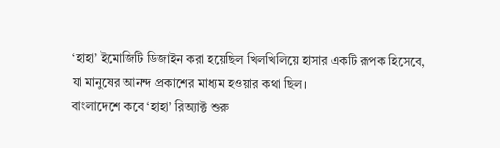‘হাহা’ ইমোজিটি ডিজাইন করা হয়েছিল খিলখিলিয়ে হাসার একটি রূপক হিসেবে, যা মানুষের আনন্দ প্রকাশের মাধ্যম হওয়ার কথা ছিল।
বাংলাদেশে কবে ‘হাহা’ রিঅ্যাক্ট শুরু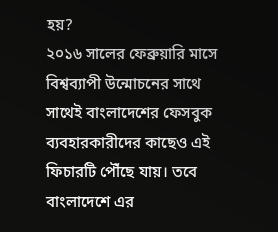হয়?
২০১৬ সালের ফেব্রুয়ারি মাসে বিশ্বব্যাপী উন্মোচনের সাথে সাথেই বাংলাদেশের ফেসবুক ব্যবহারকারীদের কাছেও এই ফিচারটি পৌঁছে যায়। তবে বাংলাদেশে এর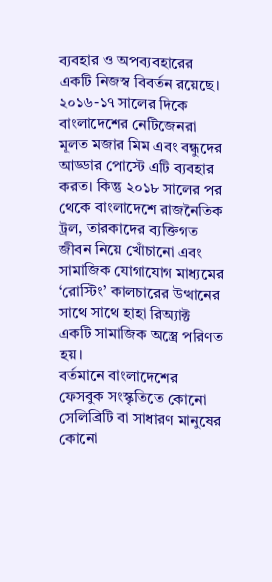ব্যবহার ও অপব্যবহারের একটি নিজস্ব বিবর্তন রয়েছে।
২০১৬-১৭ সালের দিকে বাংলাদেশের নেটিজেনরা মূলত মজার মিম এবং বন্ধুদের আড্ডার পোস্টে এটি ব্যবহার করত। কিন্তু ২০১৮ সালের পর থেকে বাংলাদেশে রাজনৈতিক ট্রল, তারকাদের ব্যক্তিগত জীবন নিয়ে খোঁচানো এবং সামাজিক যোগাযোগ মাধ্যমের ‘রোস্টিং’ কালচারের উত্থানের সাথে সাথে হাহা রিঅ্যাক্ট একটি সামাজিক অস্ত্রে পরিণত হয়।
বর্তমানে বাংলাদেশের ফেসবুক সংস্কৃতিতে কোনো সেলিব্রিটি বা সাধারণ মানুষের কোনো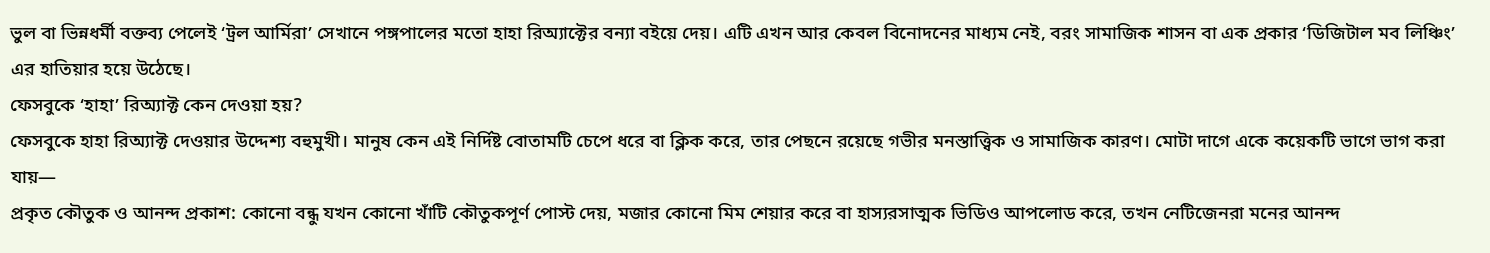ভুল বা ভিন্নধর্মী বক্তব্য পেলেই ‘ট্রল আর্মিরা’ সেখানে পঙ্গপালের মতো হাহা রিঅ্যাক্টের বন্যা বইয়ে দেয়। এটি এখন আর কেবল বিনোদনের মাধ্যম নেই, বরং সামাজিক শাসন বা এক প্রকার ‘ডিজিটাল মব লিঞ্চিং’ এর হাতিয়ার হয়ে উঠেছে।
ফেসবুকে ‘হাহা’ রিঅ্যাক্ট কেন দেওয়া হয়?
ফেসবুকে হাহা রিঅ্যাক্ট দেওয়ার উদ্দেশ্য বহুমুখী। মানুষ কেন এই নির্দিষ্ট বোতামটি চেপে ধরে বা ক্লিক করে, তার পেছনে রয়েছে গভীর মনস্তাত্ত্বিক ও সামাজিক কারণ। মোটা দাগে একে কয়েকটি ভাগে ভাগ করা যায়—
প্রকৃত কৌতুক ও আনন্দ প্রকাশ: কোনো বন্ধু যখন কোনো খাঁটি কৌতুকপূর্ণ পোস্ট দেয়, মজার কোনো মিম শেয়ার করে বা হাস্যরসাত্মক ভিডিও আপলোড করে, তখন নেটিজেনরা মনের আনন্দ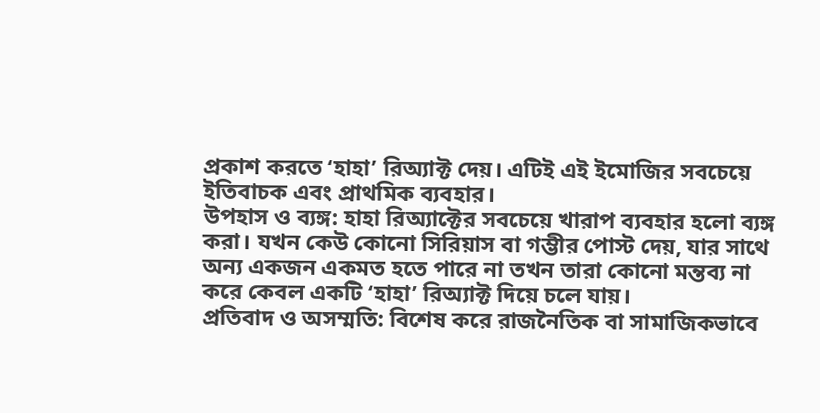প্রকাশ করতে ‘হাহা’ রিঅ্যাক্ট দেয়। এটিই এই ইমোজির সবচেয়ে ইতিবাচক এবং প্রাথমিক ব্যবহার।
উপহাস ও ব্যঙ্গ: হাহা রিঅ্যাক্টের সবচেয়ে খারাপ ব্যবহার হলো ব্যঙ্গ করা। যখন কেউ কোনো সিরিয়াস বা গম্ভীর পোস্ট দেয়, যার সাথে অন্য একজন একমত হতে পারে না তখন তারা কোনো মন্তব্য না করে কেবল একটি ‘হাহা’ রিঅ্যাক্ট দিয়ে চলে যায়।
প্রতিবাদ ও অসম্মতি: বিশেষ করে রাজনৈতিক বা সামাজিকভাবে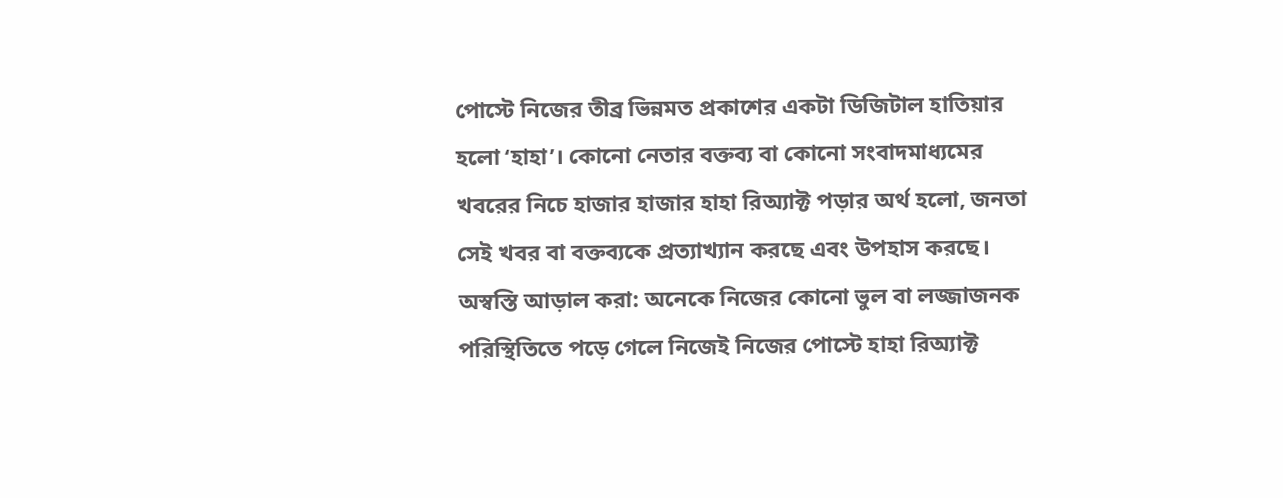পোস্টে নিজের তীব্র ভিন্নমত প্রকাশের একটা ডিজিটাল হাতিয়ার হলো ‘হাহা’। কোনো নেতার বক্তব্য বা কোনো সংবাদমাধ্যমের খবরের নিচে হাজার হাজার হাহা রিঅ্যাক্ট পড়ার অর্থ হলো, জনতা সেই খবর বা বক্তব্যকে প্রত্যাখ্যান করছে এবং উপহাস করছে।
অস্বস্তি আড়াল করা: অনেকে নিজের কোনো ভুল বা লজ্জাজনক পরিস্থিতিতে পড়ে গেলে নিজেই নিজের পোস্টে হাহা রিঅ্যাক্ট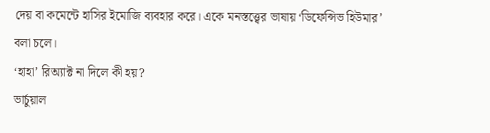দেয় বা কমেন্টে হাসির ইমোজি ব্যবহার করে। একে মনস্তত্ত্বের ভাষায় ‘ডিফেন্সিভ হিউমার’ বলা চলে।
‘হাহা’ রিঅ্যাক্ট না দিলে কী হয়?
ভার্চুয়াল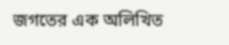জগতের এক অলিখিত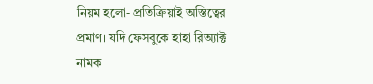নিয়ম হলো- প্রতিক্রিয়াই অস্তিত্বের প্রমাণ। যদি ফেসবুকে হাহা রিঅ্যাক্ট নামক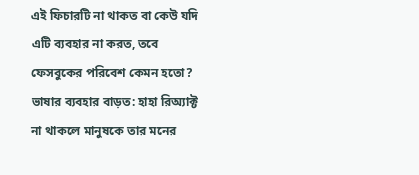এই ফিচারটি না থাকত বা কেউ যদি এটি ব্যবহার না করত, তবে ফেসবুকের পরিবেশ কেমন হতো?
ভাষার ব্যবহার বাড়ত: হাহা রিঅ্যাক্ট না থাকলে মানুষকে তার মনের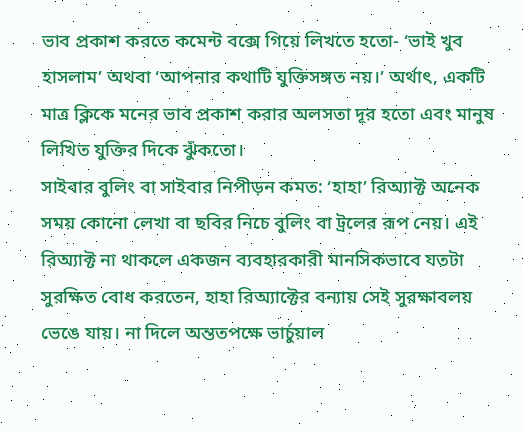ভাব প্রকাশ করতে কমেন্ট বক্সে গিয়ে লিখতে হতো- ‘ভাই খুব হাসলাম’ অথবা ‘আপনার কথাটি যুক্তিসঙ্গত নয়।’ অর্থাৎ, একটি মাত্র ক্লিকে মনের ভাব প্রকাশ করার অলসতা দূর হতো এবং মানুষ লিখিত যুক্তির দিকে ঝুঁকতো।
সাইবার বুলিং বা সাইবার নিপীড়ন কমত: ‘হাহা’ রিঅ্যাক্ট অনেক সময় কোনো লেখা বা ছবির নিচে বুলিং বা ট্রলের রূপ নেয়। এই রিঅ্যাক্ট না থাকলে একজন ব্যবহারকারী মানসিকভাবে যতটা সুরক্ষিত বোধ করতেন, হাহা রিঅ্যাক্টের বন্যায় সেই সুরক্ষাবলয় ভেঙে যায়। না দিলে অন্ততপক্ষে ভার্চুয়াল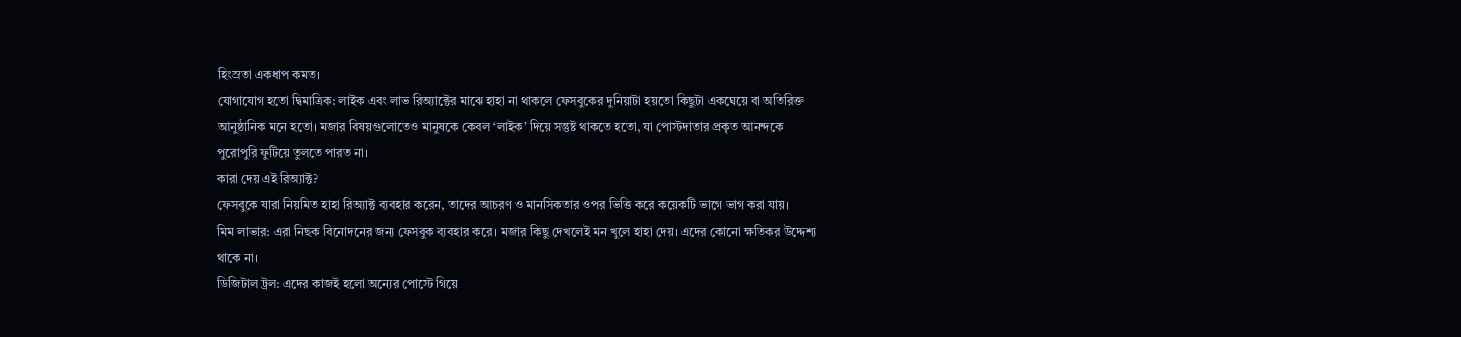হিংস্রতা একধাপ কমত।
যোগাযোগ হতো দ্বিমাত্রিক: লাইক এবং লাভ রিঅ্যাক্টের মাঝে হাহা না থাকলে ফেসবুকের দুনিয়াটা হয়তো কিছুটা একঘেয়ে বা অতিরিক্ত আনুষ্ঠানিক মনে হতো। মজার বিষয়গুলোতেও মানুষকে কেবল ‘লাইক’ দিয়ে সন্তুষ্ট থাকতে হতো, যা পোস্টদাতার প্রকৃত আনন্দকে পুরোপুরি ফুটিয়ে তুলতে পারত না।
কারা দেয় এই রিঅ্যাক্ট?
ফেসবুকে যারা নিয়মিত হাহা রিঅ্যাক্ট ব্যবহার করেন, তাদের আচরণ ও মানসিকতার ওপর ভিত্তি করে কয়েকটি ভাগে ভাগ করা যায়।
মিম লাভার: এরা নিছক বিনোদনের জন্য ফেসবুক ব্যবহার করে। মজার কিছু দেখলেই মন খুলে হাহা দেয়। এদের কোনো ক্ষতিকর উদ্দেশ্য থাকে না।
ডিজিটাল ট্রল: এদের কাজই হলো অন্যের পোস্টে গিয়ে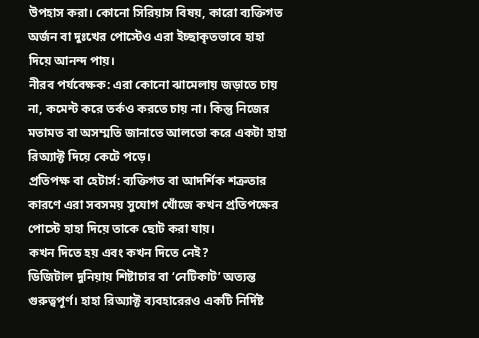উপহাস করা। কোনো সিরিয়াস বিষয়, কারো ব্যক্তিগত অর্জন বা দুঃখের পোস্টেও এরা ইচ্ছাকৃতভাবে হাহা দিয়ে আনন্দ পায়।
নীরব পর্যবেক্ষক: এরা কোনো ঝামেলায় জড়াতে চায় না, কমেন্ট করে তর্কও করতে চায় না। কিন্তু নিজের মতামত বা অসম্মতি জানাতে আলতো করে একটা হাহা রিঅ্যাক্ট দিয়ে কেটে পড়ে।
প্রতিপক্ষ বা হেটার্স: ব্যক্তিগত বা আদর্শিক শত্রুতার কারণে এরা সবসময় সুযোগ খোঁজে কখন প্রতিপক্ষের পোস্টে হাহা দিয়ে তাকে ছোট করা যায়।
কখন দিতে হয় এবং কখন দিতে নেই?
ডিজিটাল দুনিয়ায় শিষ্টাচার বা ‘নেটিকাট’ অত্যন্ত গুরুত্বপূর্ণ। হাহা রিঅ্যাক্ট ব্যবহারেরও একটি নির্দিষ্ট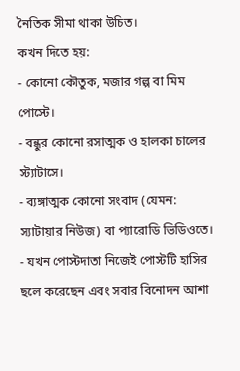নৈতিক সীমা থাকা উচিত।
কখন দিতে হয়:
- কোনো কৌতুক, মজার গল্প বা মিম পোস্টে।
- বন্ধুর কোনো রসাত্মক ও হালকা চালের স্ট্যাটাসে।
- ব্যঙ্গাত্মক কোনো সংবাদ (যেমন: স্যাটায়ার নিউজ) বা প্যারোডি ভিডিওতে।
- যখন পোস্টদাতা নিজেই পোস্টটি হাসির ছলে করেছেন এবং সবার বিনোদন আশা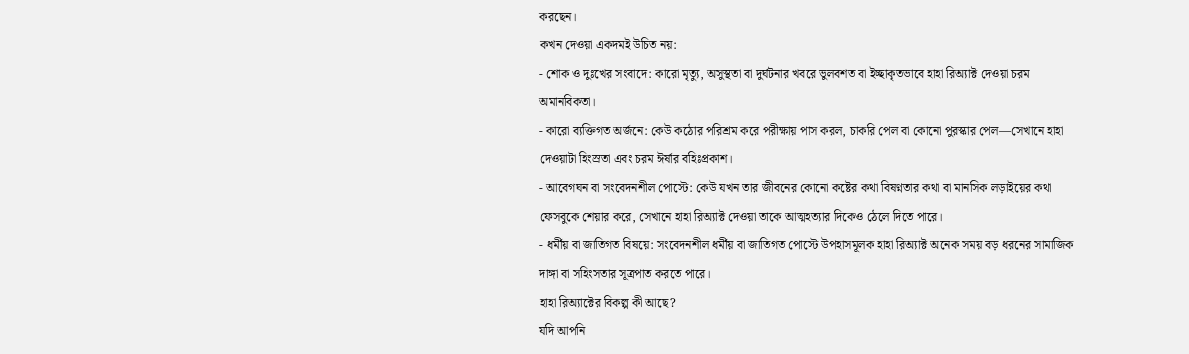করছেন।
কখন দেওয়া একদমই উচিত নয়:
- শোক ও দুঃখের সংবাদে: কারো মৃত্যু, অসুস্থতা বা দুর্ঘটনার খবরে ভুলবশত বা ইচ্ছাকৃতভাবে হাহা রিঅ্যাক্ট দেওয়া চরম অমানবিকতা।
- কারো ব্যক্তিগত অর্জনে: কেউ কঠোর পরিশ্রম করে পরীক্ষায় পাস করল, চাকরি পেল বা কোনো পুরস্কার পেল—সেখানে হাহা দেওয়াটা হিংস্রতা এবং চরম ঈর্ষার বহিঃপ্রকাশ।
- আবেগঘন বা সংবেদনশীল পোস্টে: কেউ যখন তার জীবনের কোনো কষ্টের কথা বিষণ্নতার কথা বা মানসিক লড়াইয়ের কথা ফেসবুকে শেয়ার করে, সেখানে হাহা রিঅ্যাক্ট দেওয়া তাকে আত্মহত্যার দিকেও ঠেলে দিতে পারে।
- ধর্মীয় বা জাতিগত বিষয়ে: সংবেদনশীল ধর্মীয় বা জাতিগত পোস্টে উপহাসমূলক হাহা রিঅ্যাক্ট অনেক সময় বড় ধরনের সামাজিক দাঙ্গা বা সহিংসতার সূত্রপাত করতে পারে।
হাহা রিঅ্যাক্টের বিকল্প কী আছে?
যদি আপনি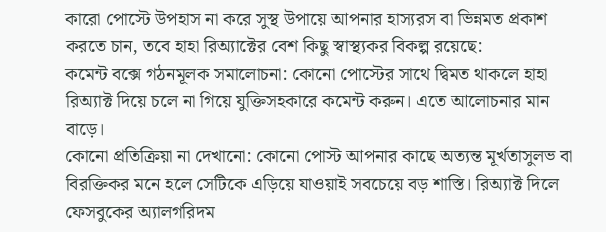কারো পোস্টে উপহাস না করে সুস্থ উপায়ে আপনার হাস্যরস বা ভিন্নমত প্রকাশ করতে চান, তবে হাহা রিঅ্যাক্টের বেশ কিছু স্বাস্থ্যকর বিকল্প রয়েছে:
কমেন্ট বক্সে গঠনমূলক সমালোচনা: কোনো পোস্টের সাথে দ্বিমত থাকলে হাহা রিঅ্যাক্ট দিয়ে চলে না গিয়ে যুক্তিসহকারে কমেন্ট করুন। এতে আলোচনার মান বাড়ে।
কোনো প্রতিক্রিয়া না দেখানো: কোনো পোস্ট আপনার কাছে অত্যন্ত মূর্খতাসুলভ বা বিরক্তিকর মনে হলে সেটিকে এড়িয়ে যাওয়াই সবচেয়ে বড় শাস্তি। রিঅ্যাক্ট দিলে ফেসবুকের অ্যালগরিদম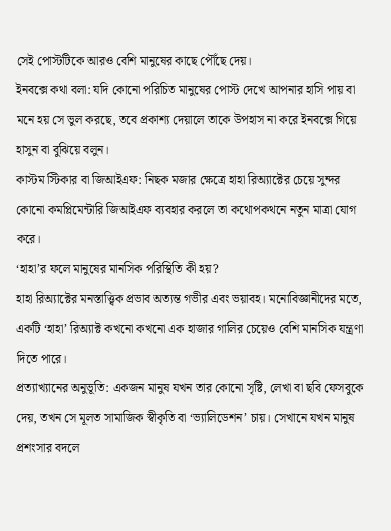সেই পোস্টটিকে আরও বেশি মানুষের কাছে পৌঁছে দেয়।
ইনবক্সে কথা বলা: যদি কোনো পরিচিত মানুষের পোস্ট দেখে আপনার হাসি পায় বা মনে হয় সে ভুল করছে, তবে প্রকাশ্য দেয়ালে তাকে উপহাস না করে ইনবক্সে গিয়ে হাসুন বা বুঝিয়ে বলুন।
কাস্টম স্টিকার বা জিআইএফ: নিছক মজার ক্ষেত্রে হাহা রিঅ্যাক্টের চেয়ে সুন্দর কোনো কমপ্লিমেন্টারি জিআইএফ ব্যবহার করলে তা কথোপকথনে নতুন মাত্রা যোগ করে।
‘হাহা’র ফলে মানুষের মানসিক পরিস্থিতি কী হয়?
হাহা রিঅ্যাক্টের মনস্তাত্ত্বিক প্রভাব অত্যন্ত গভীর এবং ভয়াবহ। মনোবিজ্ঞানীদের মতে, একটি ‘হাহা’ রিঅ্যাক্ট কখনো কখনো এক হাজার গালির চেয়েও বেশি মানসিক যন্ত্রণা দিতে পারে।
প্রত্যাখ্যানের অনুভূতি: একজন মানুষ যখন তার কোনো সৃষ্টি, লেখা বা ছবি ফেসবুকে দেয়, তখন সে মূলত সামাজিক স্বীকৃতি বা ‘ভ্যালিডেশন’ চায়। সেখানে যখন মানুষ প্রশংসার বদলে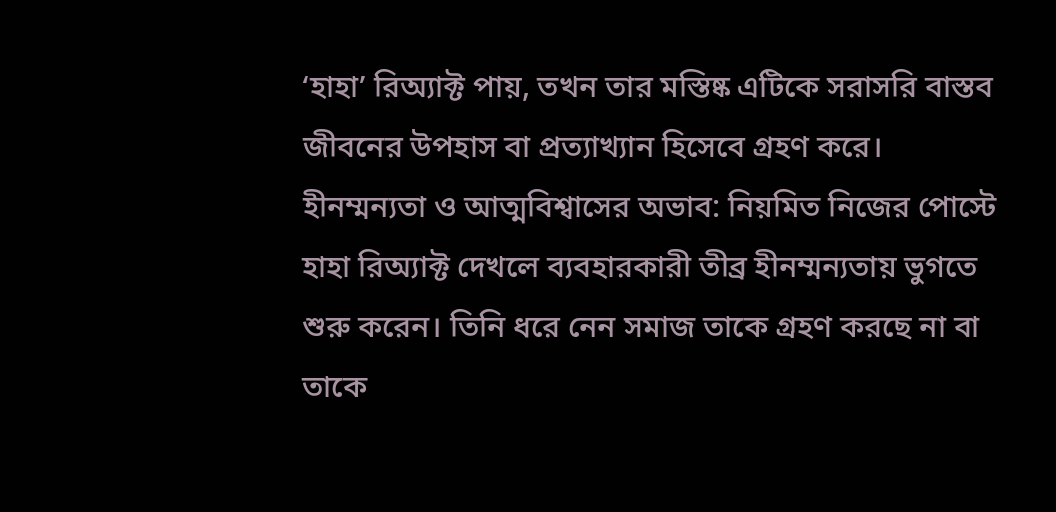‘হাহা’ রিঅ্যাক্ট পায়, তখন তার মস্তিষ্ক এটিকে সরাসরি বাস্তব জীবনের উপহাস বা প্রত্যাখ্যান হিসেবে গ্রহণ করে।
হীনম্মন্যতা ও আত্মবিশ্বাসের অভাব: নিয়মিত নিজের পোস্টে হাহা রিঅ্যাক্ট দেখলে ব্যবহারকারী তীব্র হীনম্মন্যতায় ভুগতে শুরু করেন। তিনি ধরে নেন সমাজ তাকে গ্রহণ করছে না বা তাকে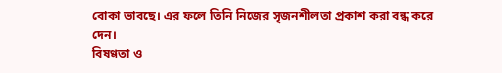বোকা ভাবছে। এর ফলে তিনি নিজের সৃজনশীলতা প্রকাশ করা বন্ধ করে দেন।
বিষণ্ণতা ও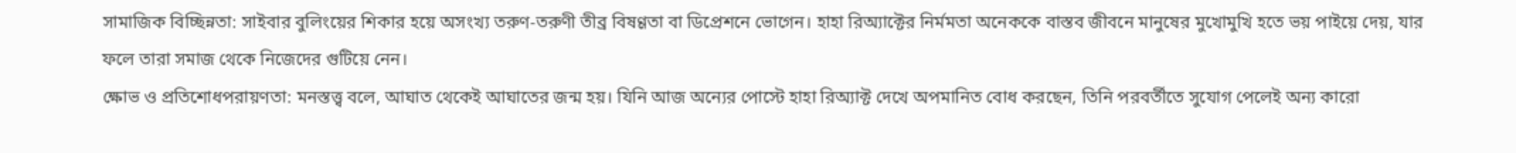সামাজিক বিচ্ছিন্নতা: সাইবার বুলিংয়ের শিকার হয়ে অসংখ্য তরুণ-তরুণী তীব্র বিষণ্ণতা বা ডিপ্রেশনে ভোগেন। হাহা রিঅ্যাক্টের নির্মমতা অনেককে বাস্তব জীবনে মানুষের মুখোমুখি হতে ভয় পাইয়ে দেয়, যার ফলে তারা সমাজ থেকে নিজেদের গুটিয়ে নেন।
ক্ষোভ ও প্রতিশোধপরায়ণতা: মনস্তত্ত্ব বলে, আঘাত থেকেই আঘাতের জন্ম হয়। যিনি আজ অন্যের পোস্টে হাহা রিঅ্যাক্ট দেখে অপমানিত বোধ করছেন, তিনি পরবর্তীতে সুযোগ পেলেই অন্য কারো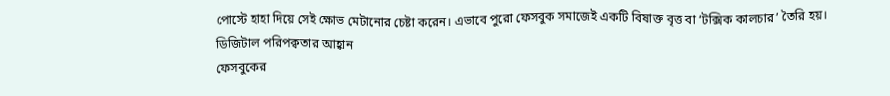পোস্টে হাহা দিয়ে সেই ক্ষোভ মেটানোর চেষ্টা করেন। এভাবে পুরো ফেসবুক সমাজেই একটি বিষাক্ত বৃত্ত বা ‘টক্সিক কালচার’ তৈরি হয়।
ডিজিটাল পরিপক্বতার আহ্বান
ফেসবুকের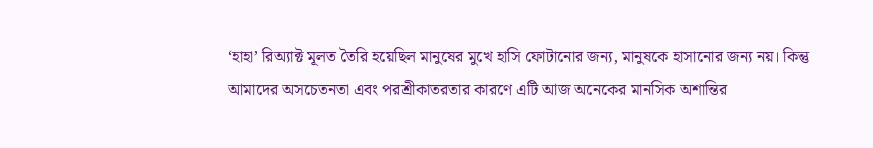‘হাহা’ রিঅ্যাক্ট মূলত তৈরি হয়েছিল মানুষের মুখে হাসি ফোটানোর জন্য, মানুষকে হাসানোর জন্য নয়। কিন্তু আমাদের অসচেতনতা এবং পরশ্রীকাতরতার কারণে এটি আজ অনেকের মানসিক অশান্তির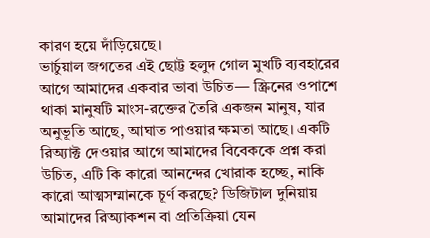কারণ হয়ে দাঁড়িয়েছে।
ভার্চুয়াল জগতের এই ছোট্ট হলুদ গোল মুখটি ব্যবহারের আগে আমাদের একবার ভাবা উচিত— স্ক্রিনের ওপাশে থাকা মানুষটি মাংস-রক্তের তৈরি একজন মানুষ, যার অনুভূতি আছে, আঘাত পাওয়ার ক্ষমতা আছে। একটি রিঅ্যাক্ট দেওয়ার আগে আমাদের বিবেককে প্রশ্ন করা উচিত, এটি কি কারো আনন্দের খোরাক হচ্ছে, নাকি কারো আত্মসম্মানকে চূর্ণ করছে? ডিজিটাল দুনিয়ায় আমাদের রিঅ্যাকশন বা প্রতিক্রিয়া যেন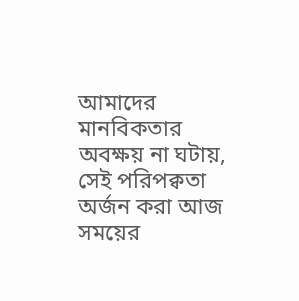আমাদের মানবিকতার অবক্ষয় না ঘটায়, সেই পরিপক্বতা অর্জন করা আজ সময়ের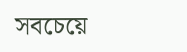সবচেয়ে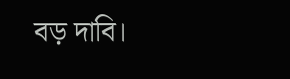বড় দাবি।